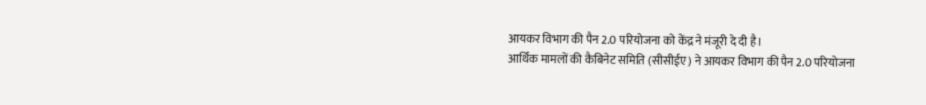आयकर विभाग की पैन 2.0 परियोजना को केंद्र ने मंजूरी दे दी है।
आर्थिक मामलों की कैबिनेट समिति (सीसीईए) ने आयकर विभाग की पैन 2.0 परियोजना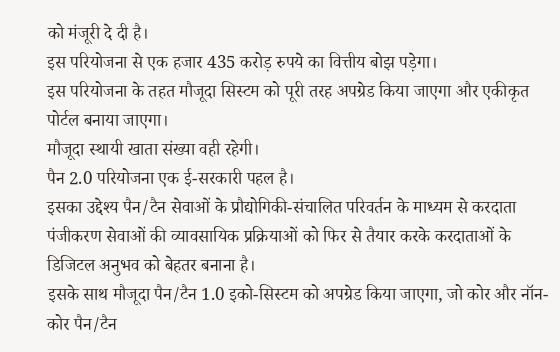को मंजूरी दे दी है।
इस परियोजना से एक हजार 435 करोड़ रुपये का वित्तीय बोझ पड़ेगा।
इस परियोजना के तहत मौजूदा सिस्टम को पूरी तरह अपग्रेड किया जाएगा और एकीकृत पोर्टल बनाया जाएगा।
मौजूदा स्थायी खाता संख्या वही रहेगी।
पैन 2.0 परियोजना एक ई-सरकारी पहल है।
इसका उद्देश्य पैन/टैन सेवाओं के प्रौद्योगिकी-संचालित परिवर्तन के माध्यम से करदाता पंजीकरण सेवाओं की व्यावसायिक प्रक्रियाओं को फिर से तैयार करके करदाताओं के डिजिटल अनुभव को बेहतर बनाना है।
इसके साथ मौजूदा पैन/टैन 1.0 इको-सिस्टम को अपग्रेड किया जाएगा, जो कोर और नॉन-कोर पैन/टैन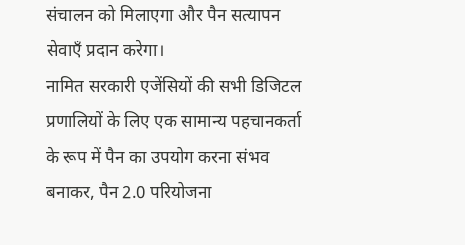संचालन को मिलाएगा और पैन सत्यापन सेवाएँ प्रदान करेगा।
नामित सरकारी एजेंसियों की सभी डिजिटल प्रणालियों के लिए एक सामान्य पहचानकर्ता के रूप में पैन का उपयोग करना संभव बनाकर, पैन 2.0 परियोजना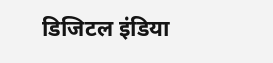डिजिटल इंडिया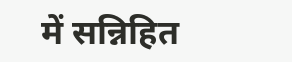में सन्निहित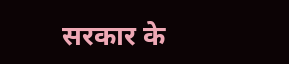सरकार के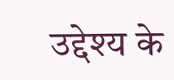उद्देश्य के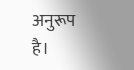अनुरूप है।